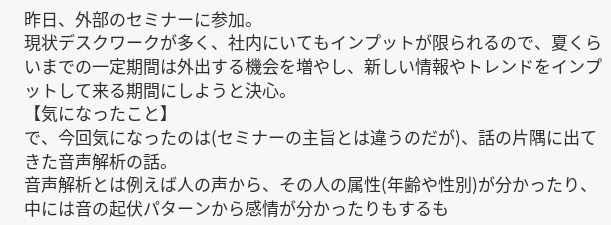昨日、外部のセミナーに参加。
現状デスクワークが多く、社内にいてもインプットが限られるので、夏くらいまでの一定期間は外出する機会を増やし、新しい情報やトレンドをインプットして来る期間にしようと決心。
【気になったこと】
で、今回気になったのは(セミナーの主旨とは違うのだが)、話の片隅に出てきた音声解析の話。
音声解析とは例えば人の声から、その人の属性(年齢や性別)が分かったり、中には音の起伏パターンから感情が分かったりもするも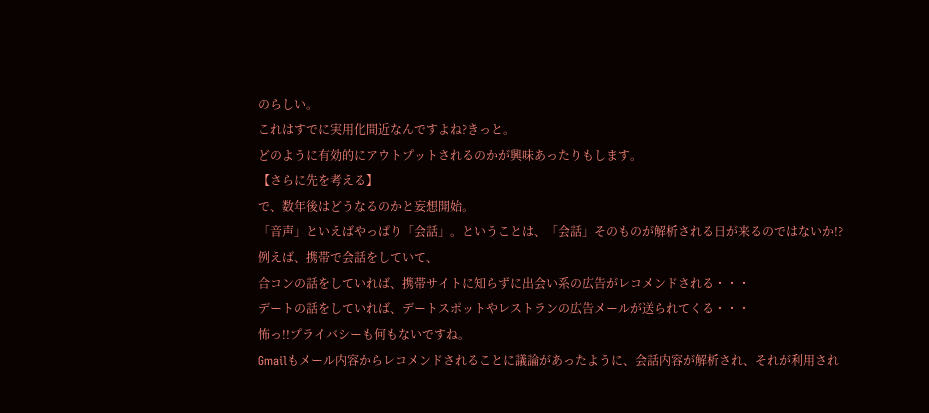のらしい。
これはすでに実用化間近なんですよね?きっと。
どのように有効的にアウトプットされるのかが興味あったりもします。
【さらに先を考える】
で、数年後はどうなるのかと妄想開始。
「音声」といえばやっぱり「会話」。ということは、「会話」そのものが解析される日が来るのではないか!?
例えば、携帯で会話をしていて、
合コンの話をしていれば、携帯サイトに知らずに出会い系の広告がレコメンドされる・・・
デートの話をしていれば、デートスポットやレストランの広告メールが送られてくる・・・
怖っ!!プライバシーも何もないですね。
Gmailもメール内容からレコメンドされることに議論があったように、会話内容が解析され、それが利用され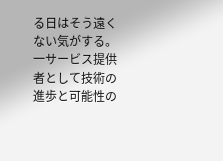る日はそう遠くない気がする。
一サービス提供者として技術の進歩と可能性の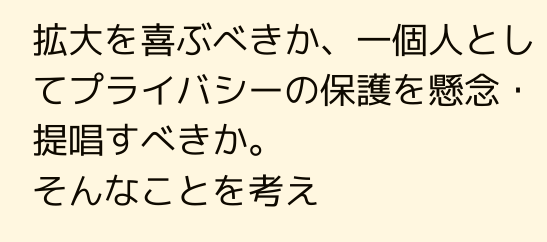拡大を喜ぶべきか、一個人としてプライバシーの保護を懸念・提唱すべきか。
そんなことを考え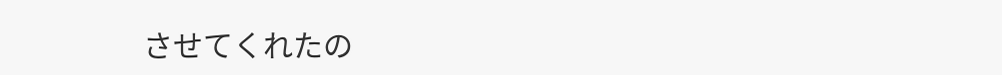させてくれたの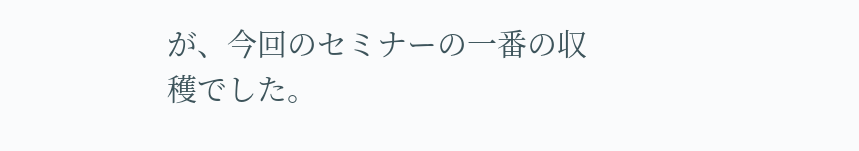が、今回のセミナーの一番の収穫でした。